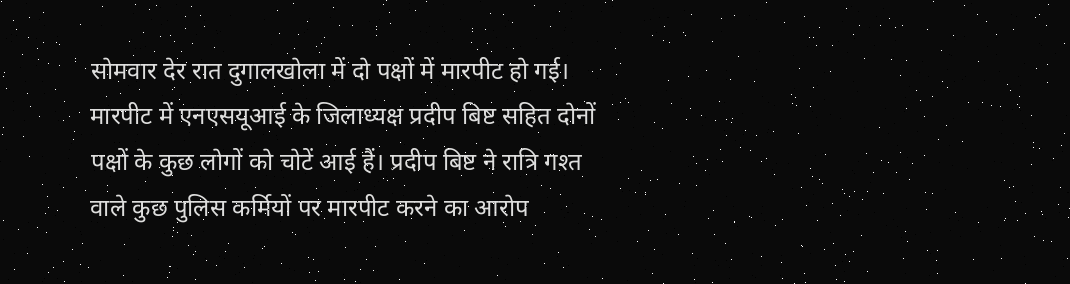सोमवार देर रात दुगालखोला में दो पक्षों में मारपीट हो गई। मारपीट में एनएसयूआई के जिलाध्यक्ष प्रदीप बिष्ट सहित दोनों पक्षों के कुछ लोगों को चोटें आई हैं। प्रदीप बिष्ट ने रात्रि गश्त वाले कुछ पुलिस कर्मियों पर मारपीट करने का आरोप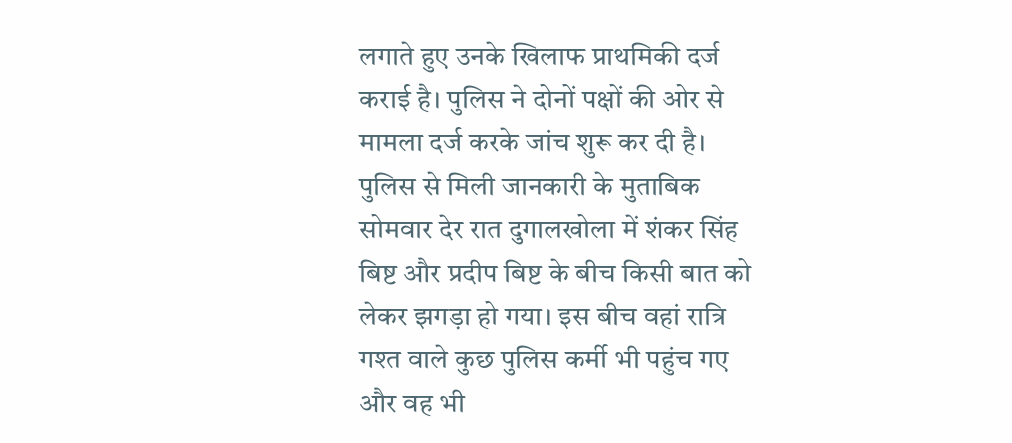लगाते हुए उनके खिलाफ प्राथमिकी दर्ज कराई है। पुलिस ने दोनों पक्षों की ओर से मामला दर्ज करके जांच शुरू कर दी है।
पुलिस से मिली जानकारी के मुताबिक सोमवार देर रात दुगालखोला में शंकर सिंह बिष्ट और प्रदीप बिष्ट के बीच किसी बात को लेकर झगड़ा हो गया। इस बीच वहां रात्रि गश्त वाले कुछ पुलिस कर्मी भी पहुंच गए और वह भी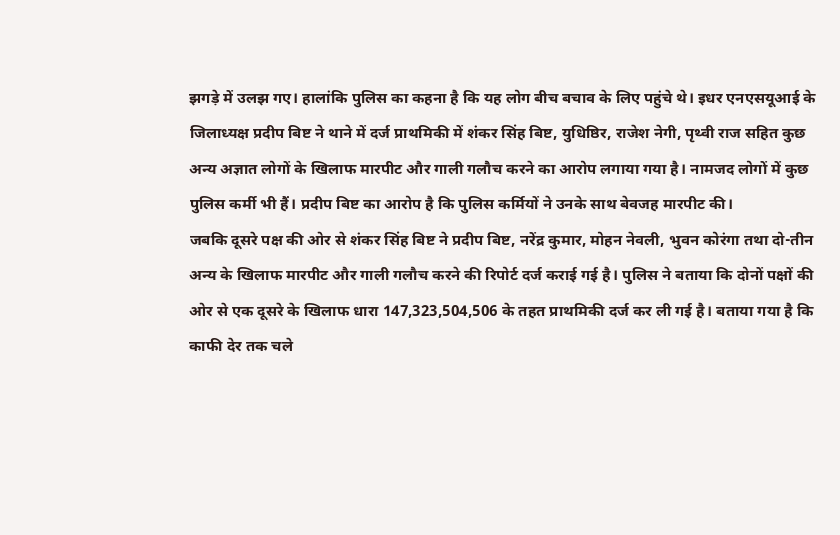झगड़े में उलझ गए। हालांकि पुलिस का कहना है कि यह लोग बीच बचाव के लिए पहुंचे थे। इधर एनएसयूआई के जिलाध्यक्ष प्रदीप बिष्ट ने थाने में दर्ज प्राथमिकी में शंकर सिंह बिष्ट, युधिष्ठिर, राजेश नेगी, पृथ्वी राज सहित कुछ अन्य अज्ञात लोगों के खिलाफ मारपीट और गाली गलौच करने का आरोप लगाया गया है। नामजद लोगों में कुछ
पुलिस कर्मी भी हैं। प्रदीप बिष्ट का आरोप है कि पुलिस कर्मियों ने उनके साथ बेवजह मारपीट की।
जबकि दूसरे पक्ष की ओर से शंकर सिंह बिष्ट ने प्रदीप बिष्ट, नरेंद्र कुमार, मोहन नेवली, भुवन कोरंगा तथा दो-तीन अन्य के खिलाफ मारपीट और गाली गलौच करने की रिपोर्ट दर्ज कराई गई है। पुलिस ने बताया कि दोनों पक्षों की ओर से एक दूसरे के खिलाफ धारा 147,323,504,506 के तहत प्राथमिकी दर्ज कर ली गई है। बताया गया है कि काफी देर तक चले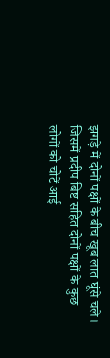झगड़े में दोनों पक्षों के बीच खूब लात घूंसे चले। जिसमें प्रदीप बिष्ट सहित दोनों पक्षों के कुछ लोगों को चोटें आई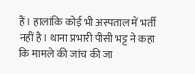हैं। हालांकि कोई भी अस्पताल में भर्ती नहीं है। थाना प्रभारी पीसी भट्ट ने कहा कि मामले की जांच की जा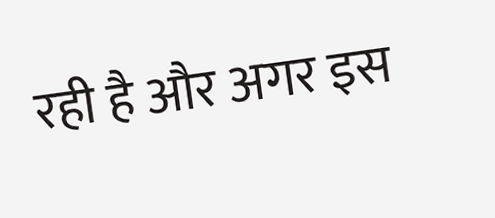रही है और अगर इस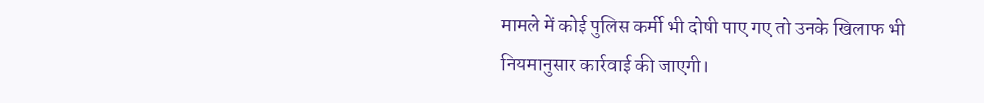मामले में कोई पुलिस कर्मी भी दोषी पाए गए तो उनके खिलाफ भी नियमानुसार कार्रवाई की जाएगी।